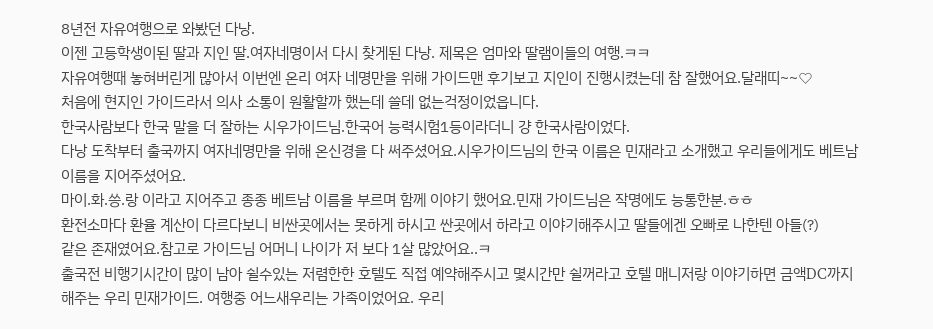8년전 자유여행으로 와봤던 다낭.
이젠 고등학생이된 딸과 지인 딸.여자네명이서 다시 찾게된 다낭. 제목은 엄마와 딸램이들의 여행.ㅋㅋ
자유여행때 놓혀버린게 많아서 이번엔 온리 여자 네명만을 위해 가이드맨 후기보고 지인이 진행시켰는데 참 잘했어요.달래띠~~♡
처음에 현지인 가이드라서 의사 소통이 원활할까 했는데 쓸데 없는걱정이었읍니다.
한국사람보다 한국 말을 더 잘하는 시우가이드님.한국어 능력시험1등이라더니 걍 한국사람이었다.
다낭 도착부터 출국까지 여자네명만을 위해 온신경을 다 써주셨어요.시우가이드님의 한국 이름은 민재라고 소개했고 우리들에게도 베트남이름을 지어주셨어요.
마이.화.씅.랑 이라고 지어주고 종종 베트남 이름을 부르며 함께 이야기 했어요.민재 가이드님은 작명에도 능통한분.ㅎㅎ
환전소마다 환율 계산이 다르다보니 비싼곳에서는 못하게 하시고 싼곳에서 하라고 이야기해주시고 딸들에겐 오빠로 나한텐 아들(?)
같은 존재였어요.참고로 가이드님 어머니 나이가 저 보다 1살 많았어요..ㅋ
출국전 비행기시간이 많이 남아 쉴수있는 저렴한한 호텔도 직접 예약해주시고 몇시간만 쉴꺼라고 호텔 매니저랑 이야기하면 금액DC까지해주는 우리 민재가이드. 여행중 어느새우리는 가족이었어요. 우리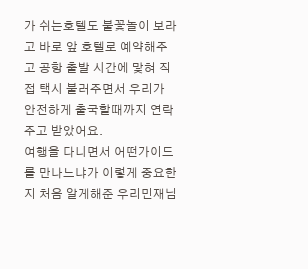가 쉬는호텔도 불꽃놀이 보라고 바로 앞 호텔로 예약해주고 공항 출발 시간에 맟혀 직접 택시 불러주면서 우리가 안전하게 출국할때까지 연락주고 받았어요.
여행을 다니면서 어떤가이드를 만나느냐가 이렇게 중요한지 처음 알게해준 우리민재님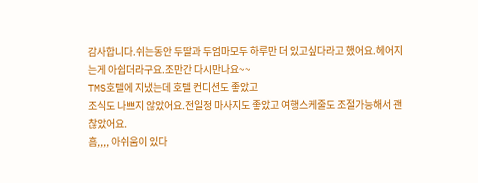감사합니다.쉬는동안 두딸과 두엄마모두 하루만 더 있고싶다라고 했어요.헤어지는게 아쉽더라구요.조만간 다시만나요~~
TMS호텔에 지냈는데 호텔 컨디션도 좋았고
조식도 나쁘지 않았어요.전일정 마사지도 좋았고 여행스케줄도 조절가능해서 괜찮았어요.
흠,,,, 아쉬움이 있다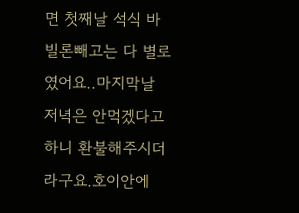면 첫째날 석식 바빌론빼고는 다 별로였어요..마지막날 저녁은 안먹겠다고하니 환불해주시더라구요.호이안에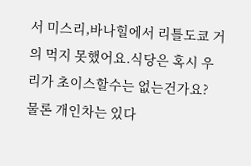서 미스리,바나힐에서 리틀도쿄 거의 먹지 못했어요.식당은 혹시 우리가 초이스할수는 없는건가요? 물론 개인차는 있다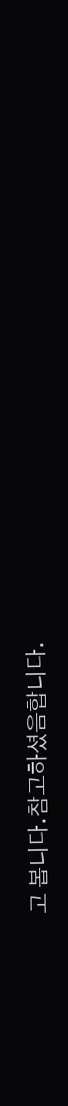고 봅니다.참고하셨음합니다.